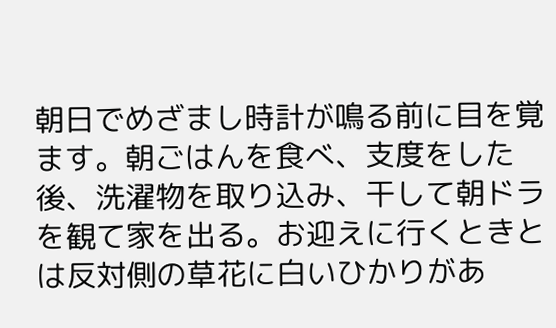朝日でめざまし時計が鳴る前に目を覚ます。朝ごはんを食べ、支度をした後、洗濯物を取り込み、干して朝ドラを観て家を出る。お迎えに行くときとは反対側の草花に白いひかりがあ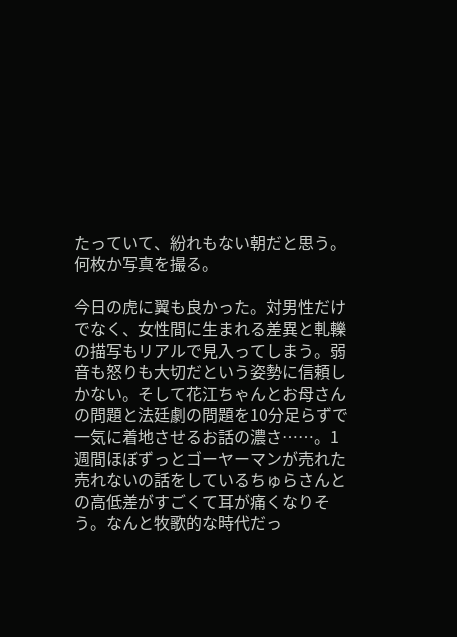たっていて、紛れもない朝だと思う。何枚か写真を撮る。

今日の虎に翼も良かった。対男性だけでなく、女性間に生まれる差異と軋轢の描写もリアルで見入ってしまう。弱音も怒りも大切だという姿勢に信頼しかない。そして花江ちゃんとお母さんの問題と法廷劇の問題を10分足らずで一気に着地させるお話の濃さ……。1週間ほぼずっとゴーヤーマンが売れた売れないの話をしているちゅらさんとの高低差がすごくて耳が痛くなりそう。なんと牧歌的な時代だっ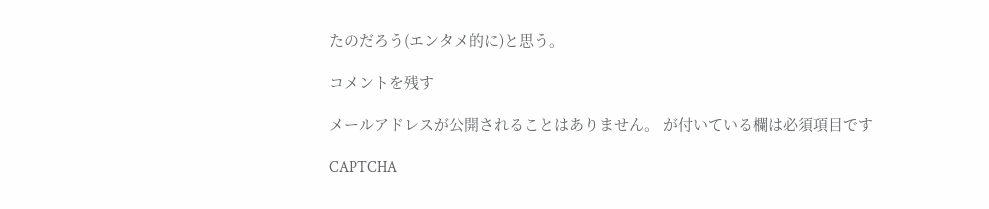たのだろう(エンタメ的に)と思う。

コメントを残す

メールアドレスが公開されることはありません。 が付いている欄は必須項目です

CAPTCHA